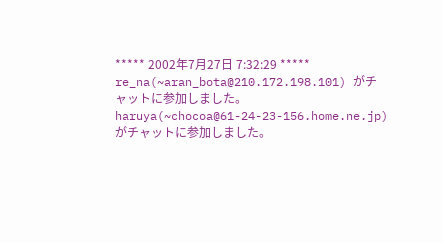***** 2002年7月27日 7:32:29 ***** re_na(~aran_bota@210.172.198.101) がチャットに参加しました。 haruya(~chocoa@61-24-23-156.home.ne.jp) がチャットに参加しました。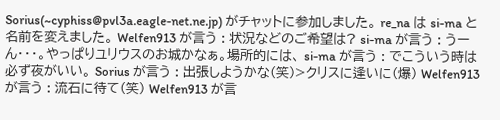Sorius(~cyphiss@pvl3a.eagle-net.ne.jp) がチャットに参加しました。 re_na は si-ma と名前を変えました。 Welfen913 が言う : 状況などのご希望は? si-ma が言う : うーん・・・。やっぱりユリウスのお城かなぁ。場所的には、 si-ma が言う : でこういう時は必ず夜がいい。 Sorius が言う : 出張しようかな(笑)>クリスに逢いに(爆) Welfen913 が言う : 流石に待て(笑) Welfen913 が言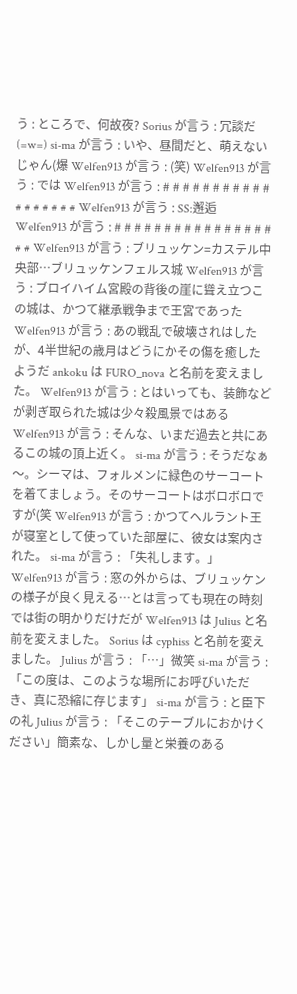う : ところで、何故夜? Sorius が言う : 冗談だ(=w=) si-ma が言う : いや、昼間だと、萌えないじゃん(爆 Welfen913 が言う : (笑) Welfen913 が言う : では Welfen913 が言う : # # # # # # # # # # # # # # # # # # Welfen913 が言う : SS:邂逅 Welfen913 が言う : # # # # # # # # # # # # # # # # # # Welfen913 が言う : ブリュッケン=カステル中央部…ブリュッケンフェルス城 Welfen913 が言う : ブロイハイム宮殿の背後の崖に聳え立つこの城は、かつて継承戦争まで王宮であった Welfen913 が言う : あの戦乱で破壊されはしたが、4半世紀の歳月はどうにかその傷を癒したようだ ankoku は FURO_nova と名前を変えました。 Welfen913 が言う : とはいっても、装飾などが剥ぎ取られた城は少々殺風景ではある Welfen913 が言う : そんな、いまだ過去と共にあるこの城の頂上近く。 si-ma が言う : そうだなぁ〜。シーマは、フォルメンに緑色のサーコートを着てましょう。そのサーコートはボロボロですが(笑 Welfen913 が言う : かつてヘルラント王が寝室として使っていた部屋に、彼女は案内された。 si-ma が言う : 「失礼します。」 Welfen913 が言う : 窓の外からは、ブリュッケンの様子が良く見える…とは言っても現在の時刻では街の明かりだけだが Welfen913 は Julius と名前を変えました。 Sorius は cyphiss と名前を変えました。 Julius が言う : 「…」微笑 si-ma が言う : 「この度は、このような場所にお呼びいただき、真に恐縮に存じます」 si-ma が言う : と臣下の礼 Julius が言う : 「そこのテーブルにおかけください」簡素な、しかし量と栄養のある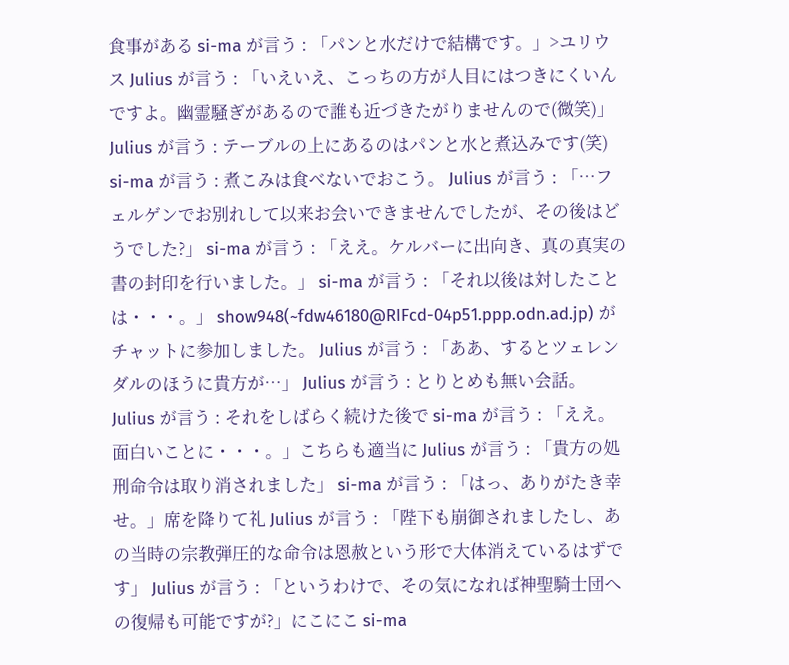食事がある si-ma が言う : 「パンと水だけで結構です。」>ユリウス Julius が言う : 「いえいえ、こっちの方が人目にはつきにくいんですよ。幽霊騒ぎがあるので誰も近づきたがりませんので(微笑)」 Julius が言う : テーブルの上にあるのはパンと水と煮込みです(笑) si-ma が言う : 煮こみは食べないでおこう。 Julius が言う : 「…フェルゲンでお別れして以来お会いできませんでしたが、その後はどうでした?」 si-ma が言う : 「ええ。ケルバーに出向き、真の真実の書の封印を行いました。」 si-ma が言う : 「それ以後は対したことは・・・。」 show948(~fdw46180@RIFcd-04p51.ppp.odn.ad.jp) がチャットに参加しました。 Julius が言う : 「ああ、するとツェレンダルのほうに貴方が…」 Julius が言う : とりとめも無い会話。 Julius が言う : それをしばらく続けた後で si-ma が言う : 「ええ。面白いことに・・・。」こちらも適当に Julius が言う : 「貴方の処刑命令は取り消されました」 si-ma が言う : 「はっ、ありがたき幸せ。」席を降りて礼 Julius が言う : 「陛下も崩御されましたし、あの当時の宗教弾圧的な命令は恩赦という形で大体消えているはずです」 Julius が言う : 「というわけで、その気になれば神聖騎士団への復帰も可能ですが?」にこにこ si-ma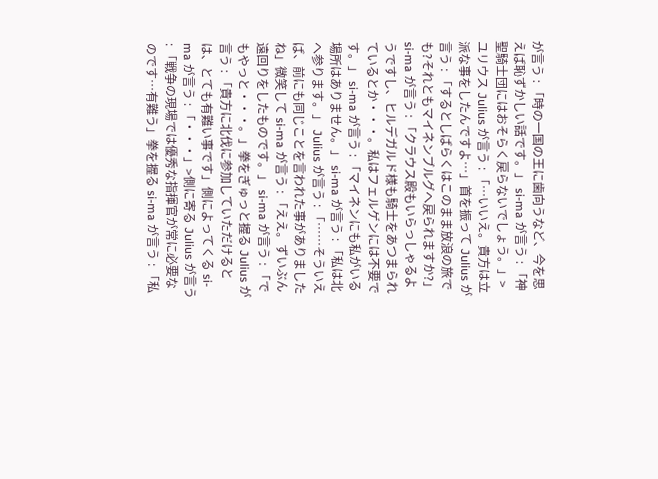が言う : 「時の一国の王に歯向うなど、今を思えば恥ずかしい話です。」 si-ma が言う : 「神聖騎士団にはおそらく戻らないでしょう。」>ユリウス Julius が言う : 「…いいえ。貴方は立派な事をしたんですよ…」首を振って Julius が言う : 「するとしばらくはこのまま放浪の旅でも?それともマイネンブルグへ戻られますか?」 si-ma が言う : 「クラウス殿もいらっしゃるようですし、ヒルデガルド様も騎士をあつまられているとか・・・。私はフェルゲンには不要です。」 si-ma が言う : 「マイネンにも私がいる場所はありません。」 si-ma が言う : 「私は北へ参ります。」 Julius が言う : 「……そういえば、前にも同じことを言われた事がありましたね」微笑して si-ma が言う : 「ええ。ずいぶん遠回りをしたものです。」 si-ma が言う : 「でもやっと・・・。」拳をぎゅっと握る Julius が言う : 「貴方に北伐に参加していただけるとは、とても有難い事です」側によってくる si-ma が言う : 「・・・」>側に寄る Julius が言う : 「戦争の現場では優秀な指揮官が常に必要なのです…有難う」拳を握る si-ma が言う : 「私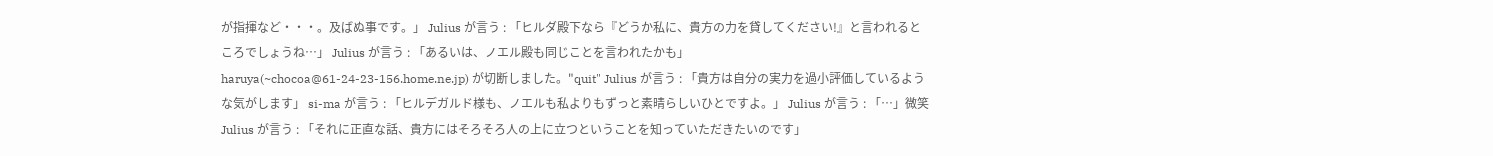が指揮など・・・。及ばぬ事です。」 Julius が言う : 「ヒルダ殿下なら『どうか私に、貴方の力を貸してください!』と言われるところでしょうね…」 Julius が言う : 「あるいは、ノエル殿も同じことを言われたかも」 haruya(~chocoa@61-24-23-156.home.ne.jp) が切断しました。"quit" Julius が言う : 「貴方は自分の実力を過小評価しているような気がします」 si-ma が言う : 「ヒルデガルド様も、ノエルも私よりもずっと素晴らしいひとですよ。」 Julius が言う : 「…」微笑 Julius が言う : 「それに正直な話、貴方にはそろそろ人の上に立つということを知っていただきたいのです」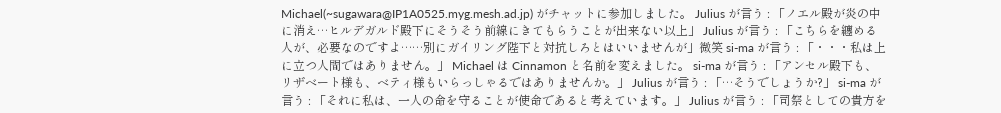Michael(~sugawara@IP1A0525.myg.mesh.ad.jp) がチャットに参加しました。 Julius が言う : 「ノエル殿が炎の中に消え…ヒルデガルド殿下にそうそう前線にきてもらうことが出来ない以上」 Julius が言う : 「こちらを纏める人が、必要なのですよ……別にガイリング陛下と対抗しろとはいいませんが」微笑 si-ma が言う : 「・・・私は上に立つ人間ではありません。」 Michael は Cinnamon と名前を変えました。 si-ma が言う : 「アンセル殿下も、リザベート様も、ベティ様もいらっしゃるではありませんか。」 Julius が言う : 「…そうでしょうか?」 si-ma が言う : 「それに私は、一人の命を守ることが使命であると考えています。」 Julius が言う : 「司祭としての貴方を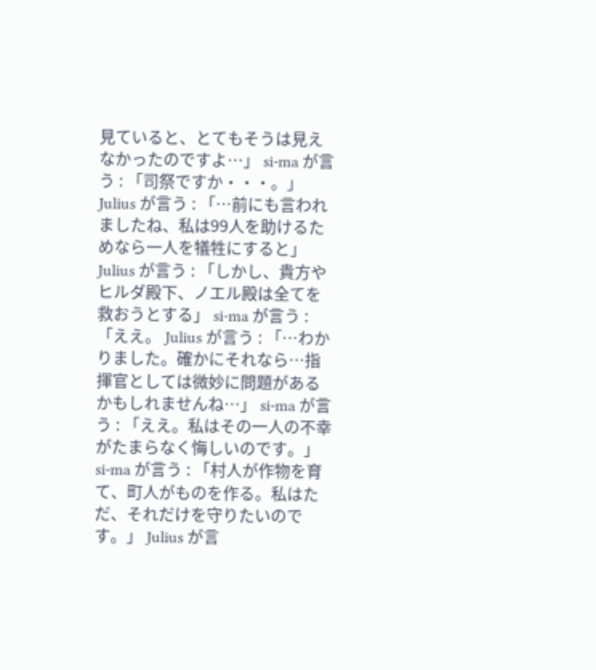見ていると、とてもそうは見えなかったのですよ…」 si-ma が言う : 「司祭ですか・・・。」 Julius が言う : 「…前にも言われましたね、私は99人を助けるためなら一人を犠牲にすると」 Julius が言う : 「しかし、貴方やヒルダ殿下、ノエル殿は全てを救おうとする」 si-ma が言う : 「ええ。 Julius が言う : 「…わかりました。確かにそれなら…指揮官としては微妙に問題があるかもしれませんね…」 si-ma が言う : 「ええ。私はその一人の不幸がたまらなく悔しいのです。」 si-ma が言う : 「村人が作物を育て、町人がものを作る。私はただ、それだけを守りたいのです。」 Julius が言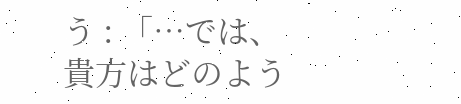う : 「…では、貴方はどのよう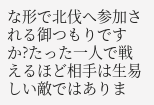な形で北伐へ参加される御つもりですか?たった一人で戦えるほど相手は生易しい敵ではありま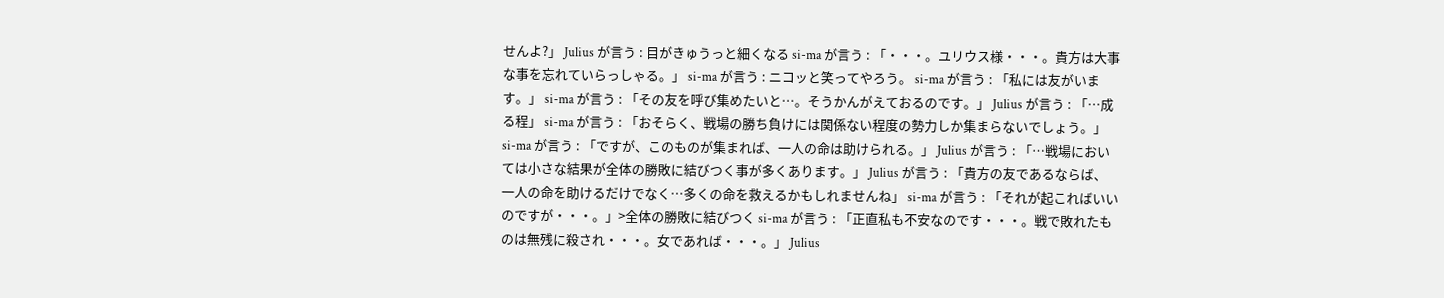せんよ?」 Julius が言う : 目がきゅうっと細くなる si-ma が言う : 「・・・。ユリウス様・・・。貴方は大事な事を忘れていらっしゃる。」 si-ma が言う : ニコッと笑ってやろう。 si-ma が言う : 「私には友がいます。」 si-ma が言う : 「その友を呼び集めたいと…。そうかんがえておるのです。」 Julius が言う : 「…成る程」 si-ma が言う : 「おそらく、戦場の勝ち負けには関係ない程度の勢力しか集まらないでしょう。」 si-ma が言う : 「ですが、このものが集まれば、一人の命は助けられる。」 Julius が言う : 「…戦場においては小さな結果が全体の勝敗に結びつく事が多くあります。」 Julius が言う : 「貴方の友であるならば、一人の命を助けるだけでなく…多くの命を救えるかもしれませんね」 si-ma が言う : 「それが起こればいいのですが・・・。」>全体の勝敗に結びつく si-ma が言う : 「正直私も不安なのです・・・。戦で敗れたものは無残に殺され・・・。女であれば・・・。」 Julius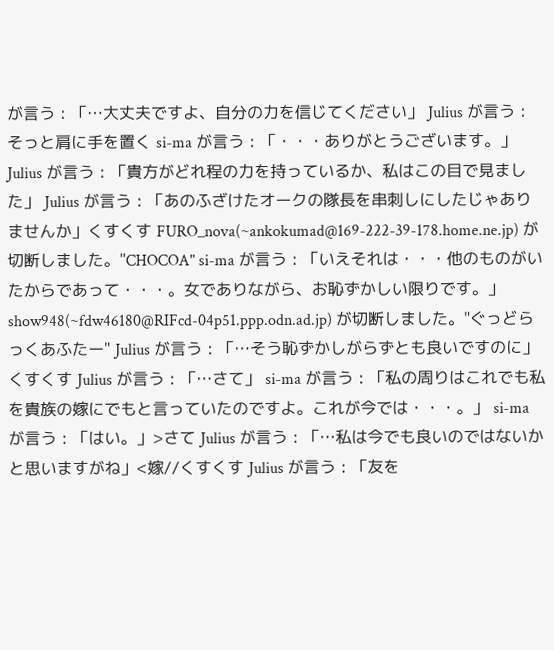が言う : 「…大丈夫ですよ、自分の力を信じてください」 Julius が言う : そっと肩に手を置く si-ma が言う : 「・・・ありがとうございます。」 Julius が言う : 「貴方がどれ程の力を持っているか、私はこの目で見ました」 Julius が言う : 「あのふざけたオークの隊長を串刺しにしたじゃありませんか」くすくす FURO_nova(~ankokumad@169-222-39-178.home.ne.jp) が切断しました。"CHOCOA" si-ma が言う : 「いえそれは・・・他のものがいたからであって・・・。女でありながら、お恥ずかしい限りです。」 show948(~fdw46180@RIFcd-04p51.ppp.odn.ad.jp) が切断しました。"ぐっどらっくあふたー" Julius が言う : 「…そう恥ずかしがらずとも良いですのに」くすくす Julius が言う : 「…さて」 si-ma が言う : 「私の周りはこれでも私を貴族の嫁にでもと言っていたのですよ。これが今では・・・。」 si-ma が言う : 「はい。」>さて Julius が言う : 「…私は今でも良いのではないかと思いますがね」<嫁//くすくす Julius が言う : 「友を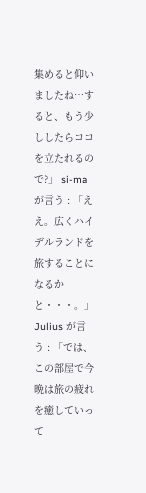集めると仰いましたね…すると、もう少ししたらココを立たれるので?」 si-ma が言う : 「ええ。広くハイデルランドを旅することになるかと・・・。」 Julius が言う : 「では、この部屋で今晩は旅の疲れを癒していって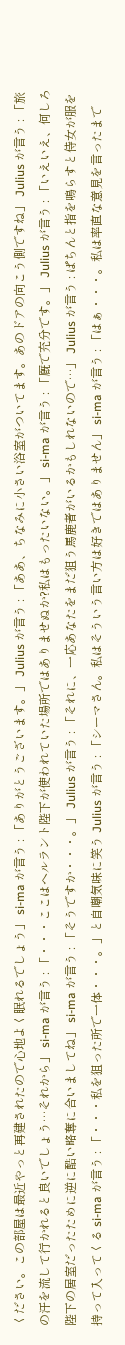ください。この部屋は最近やっと再建されたので心地よく眠れるでしょう」 si-ma が言う : 「ありがとうございます。」 Julius が言う : 「ああ、ちなみに小さい浴室がついてます。あのドアの向こう側ですね」 Julius が言う : 「旅の汗を流して行かれると良いでしょう…それから」 si-ma が言う : 「・・・ここはヘルラント陛下が使われていた場所ではありませぬか?私はもったいない。」 si-ma が言う : 「厩で充分です。」 Julius が言う : 「いえいえ、何しろ陛下の居室だったために逆に酷い略奪に合いましてね」 si-ma が言う : 「そうですか・・・。」 Julius が言う : 「それに、一応あなたをまだ狙う馬鹿者がいるかもしれないので…」 Julius が言う : ぱちんと指を鳴らすと侍女が服を持って入ってくる si-ma が言う : 「・・・私を狙った所で一体・・・。」と自嘲気味に笑う Julius が言う : 「シーマさん。私はそういう言い方は好きではありません」 si-ma が言う : 「はぁ・・・。私は率直な意見を言ったまで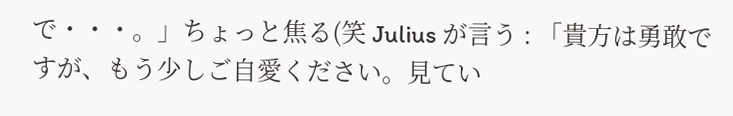で・・・。」ちょっと焦る(笑 Julius が言う : 「貴方は勇敢ですが、もう少しご自愛ください。見てい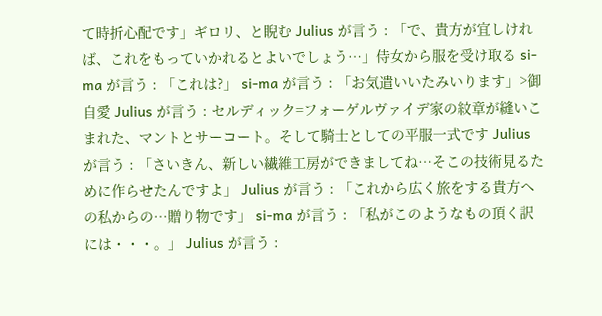て時折心配です」ギロリ、と睨む Julius が言う : 「で、貴方が宜しければ、これをもっていかれるとよいでしょう…」侍女から服を受け取る si-ma が言う : 「これは?」 si-ma が言う : 「お気遣いいたみいります」>御自愛 Julius が言う : セルディック=フォーゲルヴァイデ家の紋章が縫いこまれた、マントとサーコート。そして騎士としての平服一式です Julius が言う : 「さいきん、新しい繊維工房ができましてね…そこの技術見るために作らせたんですよ」 Julius が言う : 「これから広く旅をする貴方への私からの…贈り物です」 si-ma が言う : 「私がこのようなもの頂く訳には・・・。」 Julius が言う :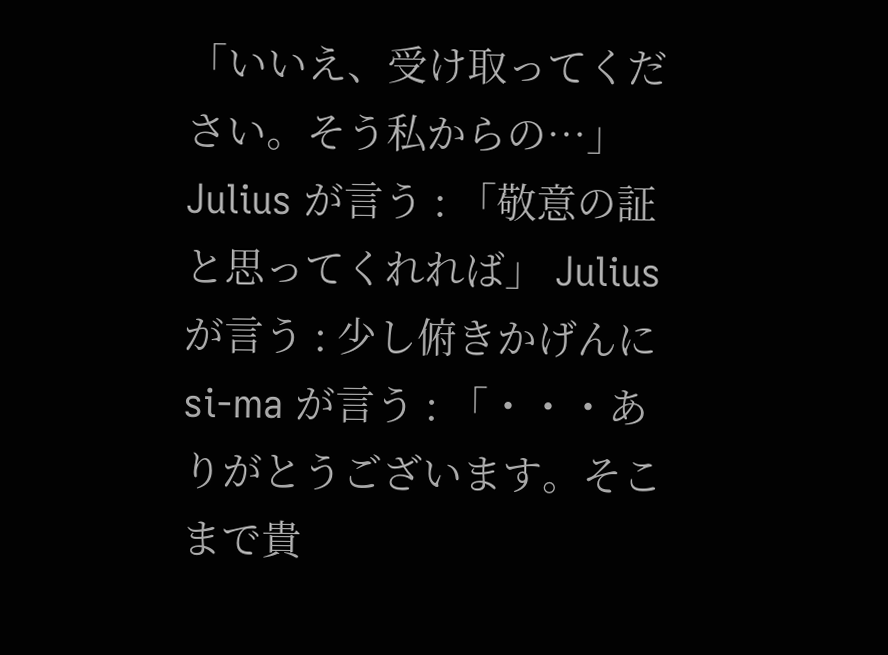「いいえ、受け取ってください。そう私からの…」 Julius が言う : 「敬意の証と思ってくれれば」 Julius が言う : 少し俯きかげんに si-ma が言う : 「・・・ありがとうございます。そこまで貴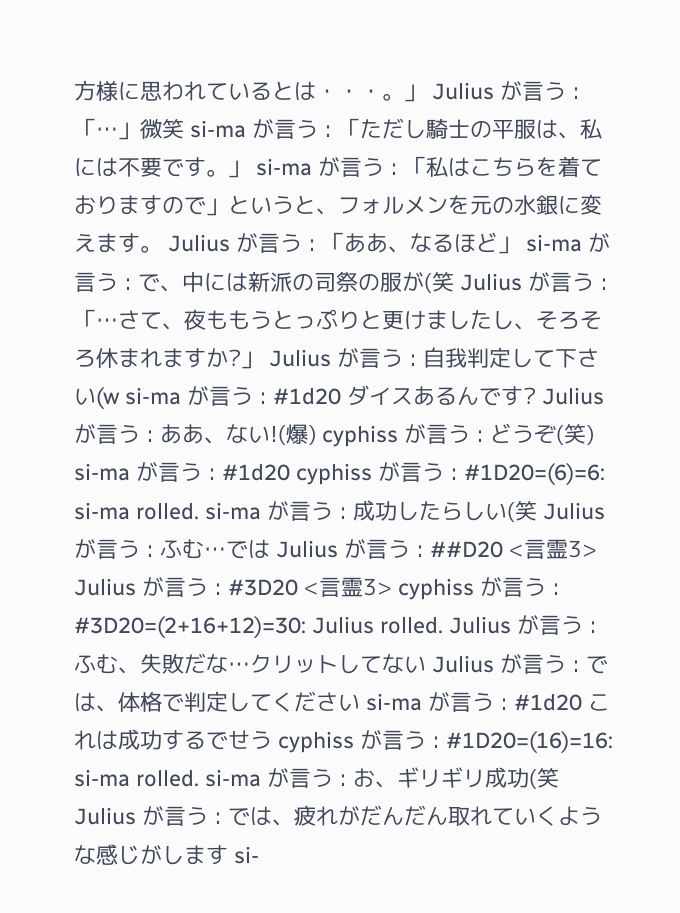方様に思われているとは・・・。」 Julius が言う : 「…」微笑 si-ma が言う : 「ただし騎士の平服は、私には不要です。」 si-ma が言う : 「私はこちらを着ておりますので」というと、フォルメンを元の水銀に変えます。 Julius が言う : 「ああ、なるほど」 si-ma が言う : で、中には新派の司祭の服が(笑 Julius が言う : 「…さて、夜ももうとっぷりと更けましたし、そろそろ休まれますか?」 Julius が言う : 自我判定して下さい(w si-ma が言う : #1d20 ダイスあるんです? Julius が言う : ああ、ない!(爆) cyphiss が言う : どうぞ(笑) si-ma が言う : #1d20 cyphiss が言う : #1D20=(6)=6: si-ma rolled. si-ma が言う : 成功したらしい(笑 Julius が言う : ふむ…では Julius が言う : ##D20 <言霊3>  Julius が言う : #3D20 <言霊3> cyphiss が言う : #3D20=(2+16+12)=30: Julius rolled. Julius が言う : ふむ、失敗だな…クリットしてない Julius が言う : では、体格で判定してください si-ma が言う : #1d20 これは成功するでせう cyphiss が言う : #1D20=(16)=16: si-ma rolled. si-ma が言う : お、ギリギリ成功(笑 Julius が言う : では、疲れがだんだん取れていくような感じがします si-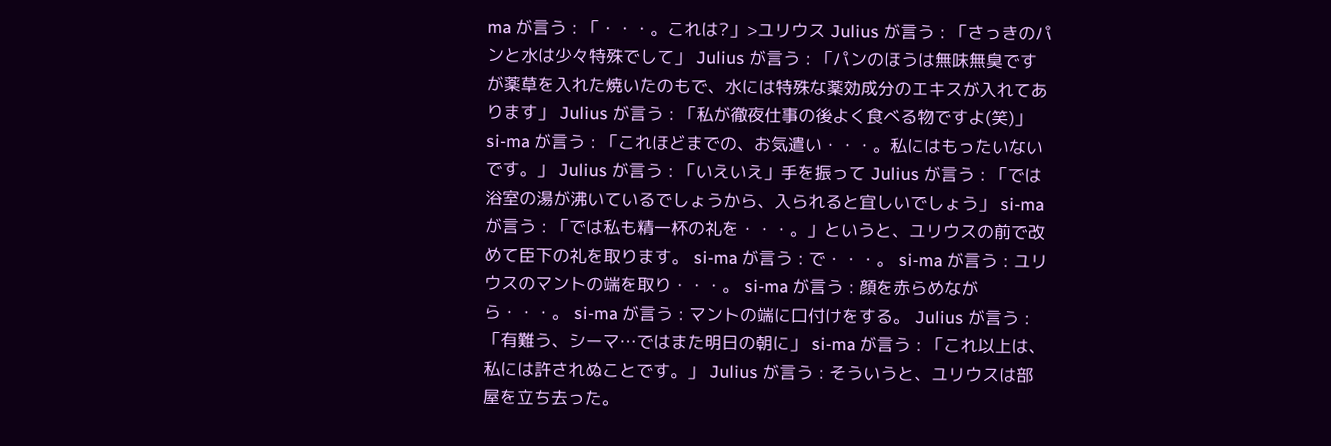ma が言う : 「・・・。これは?」>ユリウス Julius が言う : 「さっきのパンと水は少々特殊でして」 Julius が言う : 「パンのほうは無味無臭ですが薬草を入れた焼いたのもで、水には特殊な薬効成分のエキスが入れてあります」 Julius が言う : 「私が徹夜仕事の後よく食べる物ですよ(笑)」 si-ma が言う : 「これほどまでの、お気遣い・・・。私にはもったいないです。」 Julius が言う : 「いえいえ」手を振って Julius が言う : 「では浴室の湯が沸いているでしょうから、入られると宜しいでしょう」 si-ma が言う : 「では私も精一杯の礼を・・・。」というと、ユリウスの前で改めて臣下の礼を取ります。 si-ma が言う : で・・・。 si-ma が言う : ユリウスのマントの端を取り・・・。 si-ma が言う : 顔を赤らめながら・・・。 si-ma が言う : マントの端に口付けをする。 Julius が言う : 「有難う、シーマ…ではまた明日の朝に」 si-ma が言う : 「これ以上は、私には許されぬことです。」 Julius が言う : そういうと、ユリウスは部屋を立ち去った。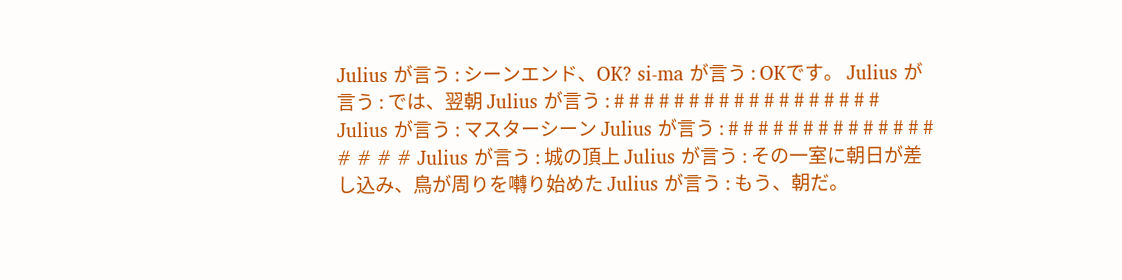Julius が言う : シーンエンド、OK? si-ma が言う : OKです。 Julius が言う : では、翌朝 Julius が言う : # # # # # # # # # # # # # # # # # # Julius が言う : マスターシーン Julius が言う : # # # # # # # # # # # # # # # # # # Julius が言う : 城の頂上 Julius が言う : その一室に朝日が差し込み、鳥が周りを囀り始めた Julius が言う : もう、朝だ。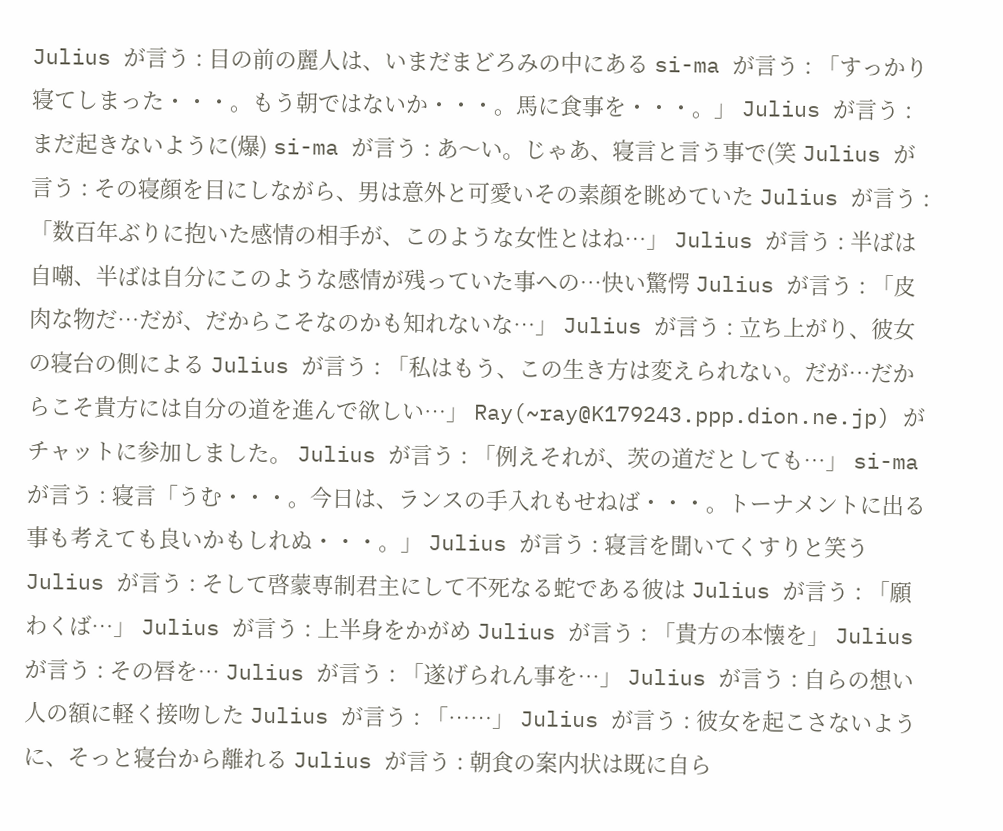Julius が言う : 目の前の麗人は、いまだまどろみの中にある si-ma が言う : 「すっかり寝てしまった・・・。もう朝ではないか・・・。馬に食事を・・・。」 Julius が言う : まだ起きないように(爆) si-ma が言う : あ〜い。じゃあ、寝言と言う事で(笑 Julius が言う : その寝顔を目にしながら、男は意外と可愛いその素顔を眺めていた Julius が言う : 「数百年ぶりに抱いた感情の相手が、このような女性とはね…」 Julius が言う : 半ばは自嘲、半ばは自分にこのような感情が残っていた事への…快い驚愕 Julius が言う : 「皮肉な物だ…だが、だからこそなのかも知れないな…」 Julius が言う : 立ち上がり、彼女の寝台の側による Julius が言う : 「私はもう、この生き方は変えられない。だが…だからこそ貴方には自分の道を進んで欲しい…」 Ray(~ray@K179243.ppp.dion.ne.jp) がチャットに参加しました。 Julius が言う : 「例えそれが、茨の道だとしても…」 si-ma が言う : 寝言「うむ・・・。今日は、ランスの手入れもせねば・・・。トーナメントに出る事も考えても良いかもしれぬ・・・。」 Julius が言う : 寝言を聞いてくすりと笑う Julius が言う : そして啓蒙専制君主にして不死なる蛇である彼は Julius が言う : 「願わくば…」 Julius が言う : 上半身をかがめ Julius が言う : 「貴方の本懐を」 Julius が言う : その唇を… Julius が言う : 「遂げられん事を…」 Julius が言う : 自らの想い人の額に軽く接吻した Julius が言う : 「……」 Julius が言う : 彼女を起こさないように、そっと寝台から離れる Julius が言う : 朝食の案内状は既に自ら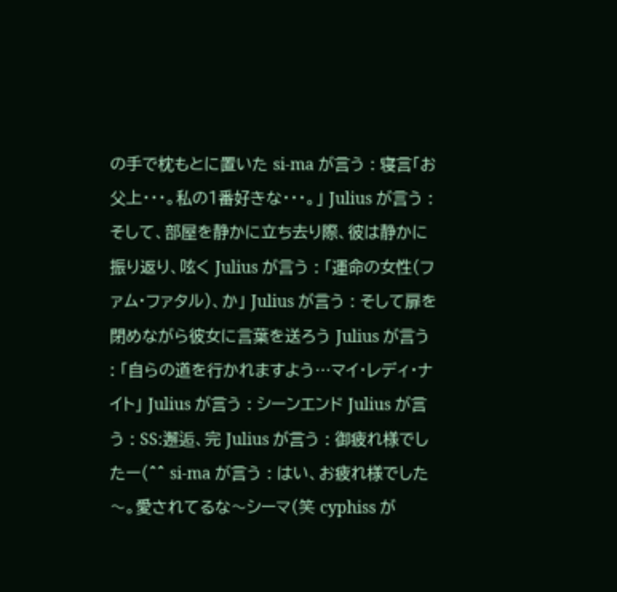の手で枕もとに置いた si-ma が言う : 寝言「お父上・・・。私の1番好きな・・・。」 Julius が言う : そして、部屋を静かに立ち去り際、彼は静かに振り返り、呟く Julius が言う : 「運命の女性(ファム・ファタル)、か」 Julius が言う : そして扉を閉めながら彼女に言葉を送ろう Julius が言う : 「自らの道を行かれますよう…マイ・レディ・ナイト」 Julius が言う : シーンエンド Julius が言う : SS:邂逅、完 Julius が言う : 御疲れ様でしたー(^^ si-ma が言う : はい、お疲れ様でした〜。愛されてるな〜シーマ(笑 cyphiss が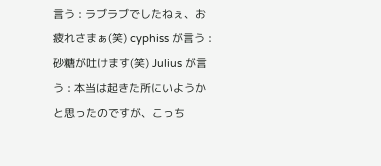言う : ラブラブでしたねぇ、お疲れさまぁ(笑) cyphiss が言う : 砂糖が吐けます(笑) Julius が言う : 本当は起きた所にいようかと思ったのですが、こっち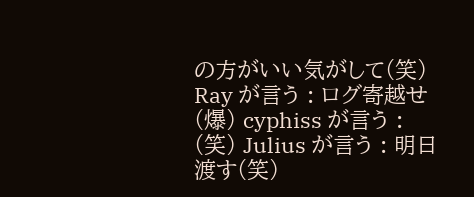の方がいい気がして(笑) Ray が言う : ログ寄越せ(爆) cyphiss が言う : (笑) Julius が言う : 明日渡す(笑)